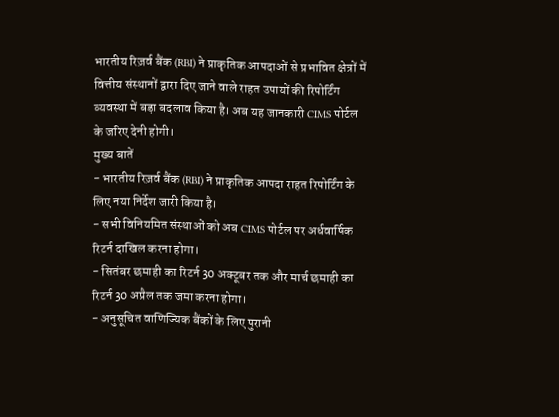भारतीय रिज़र्व बैंक (RBI) ने प्राकृतिक आपदाओं से प्रभावित क्षेत्रों में वित्तीय संस्थानों द्वारा दिए जाने वाले राहत उपायों की रिपोर्टिंग व्यवस्था में बड़ा बदलाव किया है। अब यह जानकारी CIMS पोर्टल के जरिए देनी होगी।
मुख्य बातें
- भारतीय रिज़र्व बैंक (RBI) ने प्राकृतिक आपदा राहत रिपोर्टिंग के लिए नया निर्देश जारी किया है।
- सभी विनियमित संस्थाओं को अब CIMS पोर्टल पर अर्धवार्षिक रिटर्न दाखिल करना होगा।
- सितंबर छमाही का रिटर्न 30 अक्टूबर तक और मार्च छमाही का रिटर्न 30 अप्रैल तक जमा करना होगा।
- अनुसूचित वाणिज्यिक बैंकों के लिए पुरानी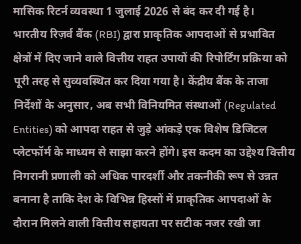मासिक रिटर्न व्यवस्था 1 जुलाई 2026 से बंद कर दी गई है।
भारतीय रिज़र्व बैंक (RBI) द्वारा प्राकृतिक आपदाओं से प्रभावित क्षेत्रों में दिए जाने वाले वित्तीय राहत उपायों की रिपोर्टिंग प्रक्रिया को पूरी तरह से सुव्यवस्थित कर दिया गया है। केंद्रीय बैंक के ताजा निर्देशों के अनुसार, अब सभी विनियमित संस्थाओं (Regulated Entities) को आपदा राहत से जुड़े आंकड़े एक विशेष डिजिटल प्लेटफॉर्म के माध्यम से साझा करने होंगे। इस कदम का उद्देश्य वित्तीय निगरानी प्रणाली को अधिक पारदर्शी और तकनीकी रूप से उन्नत बनाना है ताकि देश के विभिन्न हिस्सों में प्राकृतिक आपदाओं के दौरान मिलने वाली वित्तीय सहायता पर सटीक नजर रखी जा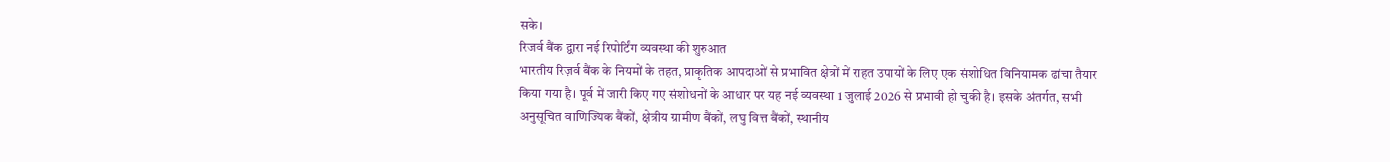सके।
रिजर्व बैंक द्वारा नई रिपोर्टिंग व्यवस्था की शुरुआत
भारतीय रिज़र्व बैंक के नियमों के तहत, प्राकृतिक आपदाओं से प्रभावित क्षेत्रों में राहत उपायों के लिए एक संशोधित विनियामक ढांचा तैयार किया गया है। पूर्व में जारी किए गए संशोधनों के आधार पर यह नई व्यवस्था 1 जुलाई 2026 से प्रभावी हो चुकी है। इसके अंतर्गत, सभी अनुसूचित वाणिज्यिक बैंकों, क्षेत्रीय ग्रामीण बैंकों, लघु वित्त बैंकों, स्थानीय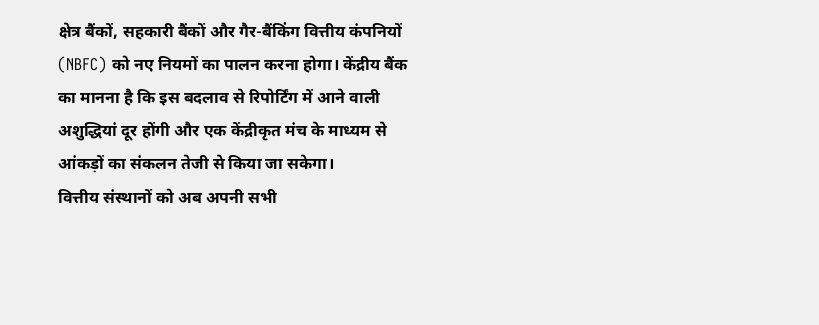क्षेत्र बैंकों, सहकारी बैंकों और गैर-बैंकिंग वित्तीय कंपनियों (NBFC) को नए नियमों का पालन करना होगा। केंद्रीय बैंक का मानना है कि इस बदलाव से रिपोर्टिंग में आने वाली अशुद्धियां दूर होंगी और एक केंद्रीकृत मंच के माध्यम से आंकड़ों का संकलन तेजी से किया जा सकेगा।
वित्तीय संस्थानों को अब अपनी सभी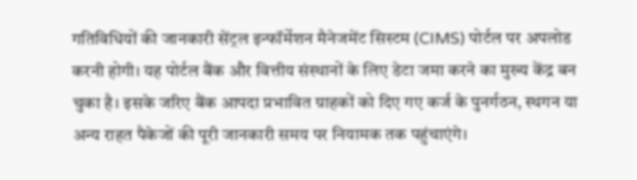गतिविधियों की जानकारी सेंट्रल इन्फॉर्मेशन मैनेजमेंट सिस्टम (CIMS) पोर्टल पर अपलोड करनी होगी। यह पोर्टल बैंक और वित्तीय संस्थानों के लिए डेटा जमा करने का मुख्य केंद्र बन चुका है। इसके जरिए बैंक आपदा प्रभावित ग्राहकों को दिए गए कर्ज के पुनर्गठन, स्थगन या अन्य राहत पैकेजों की पूरी जानकारी समय पर नियामक तक पहुंचाएंगे।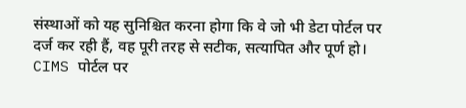संस्थाओं को यह सुनिश्चित करना होगा कि वे जो भी डेटा पोर्टल पर दर्ज कर रही हैं, वह पूरी तरह से सटीक, सत्यापित और पूर्ण हो।
CIMS पोर्टल पर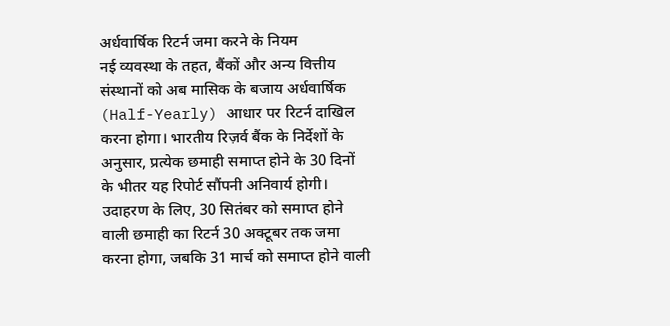अर्धवार्षिक रिटर्न जमा करने के नियम
नई व्यवस्था के तहत, बैंकों और अन्य वित्तीय संस्थानों को अब मासिक के बजाय अर्धवार्षिक (Half-Yearly) आधार पर रिटर्न दाखिल करना होगा। भारतीय रिज़र्व बैंक के निर्देशों के अनुसार, प्रत्येक छमाही समाप्त होने के 30 दिनों के भीतर यह रिपोर्ट सौंपनी अनिवार्य होगी। उदाहरण के लिए, 30 सितंबर को समाप्त होने वाली छमाही का रिटर्न 30 अक्टूबर तक जमा करना होगा, जबकि 31 मार्च को समाप्त होने वाली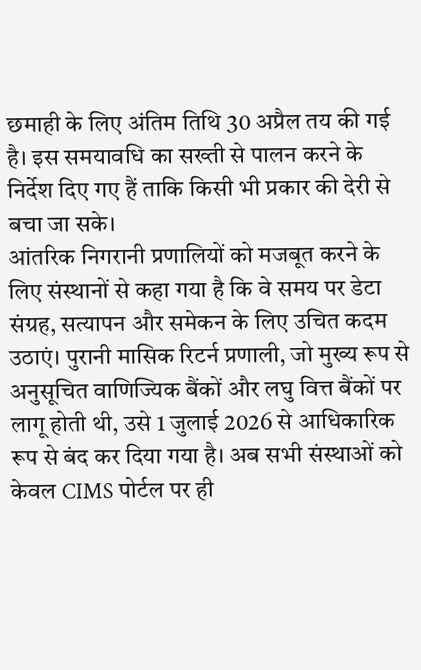छमाही के लिए अंतिम तिथि 30 अप्रैल तय की गई है। इस समयावधि का सख्ती से पालन करने के निर्देश दिए गए हैं ताकि किसी भी प्रकार की देरी से बचा जा सके।
आंतरिक निगरानी प्रणालियों को मजबूत करने के लिए संस्थानों से कहा गया है कि वे समय पर डेटा संग्रह, सत्यापन और समेकन के लिए उचित कदम उठाएं। पुरानी मासिक रिटर्न प्रणाली, जो मुख्य रूप से अनुसूचित वाणिज्यिक बैंकों और लघु वित्त बैंकों पर लागू होती थी, उसे 1 जुलाई 2026 से आधिकारिक रूप से बंद कर दिया गया है। अब सभी संस्थाओं को केवल CIMS पोर्टल पर ही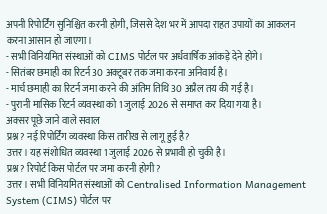अपनी रिपोर्टिंग सुनिश्चित करनी होगी, जिससे देश भर में आपदा राहत उपायों का आकलन करना आसान हो जाएगा।
- सभी विनियमित संस्थाओं को CIMS पोर्टल पर अर्धवार्षिक आंकड़े देने होंगे।
- सितंबर छमाही का रिटर्न 30 अक्टूबर तक जमा करना अनिवार्य है।
- मार्च छमाही का रिटर्न जमा करने की अंतिम तिथि 30 अप्रैल तय की गई है।
- पुरानी मासिक रिटर्न व्यवस्था को 1 जुलाई 2026 से समाप्त कर दिया गया है।
अक्सर पूछे जाने वाले सवाल
प्रश्न? नई रिपोर्टिंग व्यवस्था किस तारीख से लागू हुई है?
उत्तर। यह संशोधित व्यवस्था 1 जुलाई 2026 से प्रभावी हो चुकी है।
प्रश्न? रिपोर्ट किस पोर्टल पर जमा करनी होगी?
उत्तर। सभी विनियमित संस्थाओं को Centralised Information Management System (CIMS) पोर्टल पर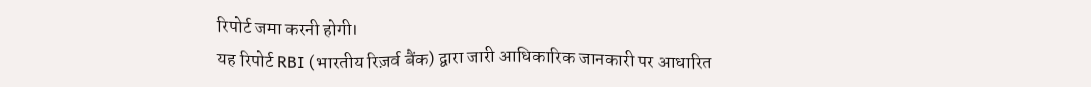रिपोर्ट जमा करनी होगी।
यह रिपोर्ट RBI (भारतीय रिज़र्व बैंक) द्वारा जारी आधिकारिक जानकारी पर आधारित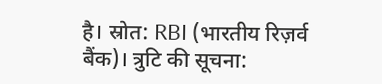है। स्रोत: RBI (भारतीय रिज़र्व बैंक)। त्रुटि की सूचना: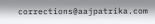corrections@aajpatrika.com